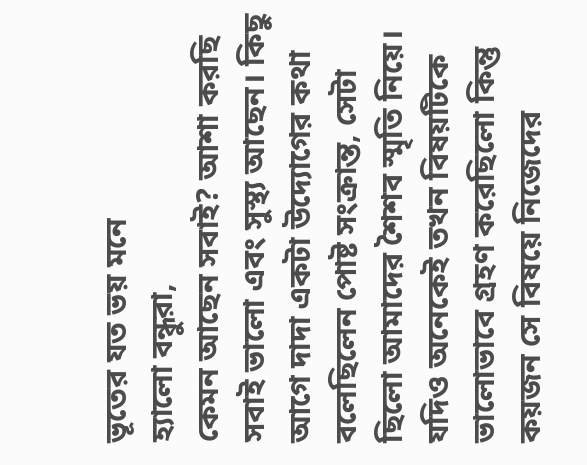ভূতের যত ভয় মনে
হ্যালো বন্ধুরা,
কেমন আছেন সবাই? আশা করছি সবাই ভালো এবং সুস্থ্য আছেন। কিছু আগে দাদা একটা উদ্যোগের কথা বলেছিলেন পোষ্ট সংক্রান্ত, সেটা ছিলো আমাদের শৈশব স্মৃতি নিয়ে। যদিও অনেকেই তখন বিষয়টিকে ভালোভাবে গ্রহণ করেছিলো কিন্তু কয়জন সে বিষয়ে নিজেদের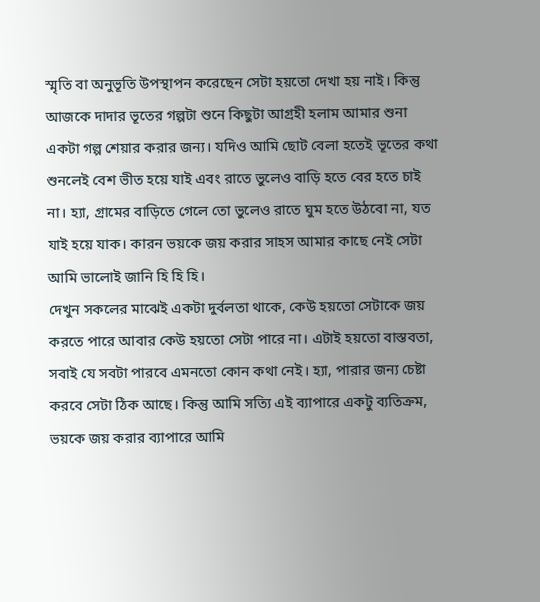স্মৃতি বা অনুভূতি উপস্থাপন করেছেন সেটা হয়তো দেখা হয় নাই। কিন্তু আজকে দাদার ভূতের গল্পটা শুনে কিছুটা আগ্রহী হলাম আমার শুনা একটা গল্প শেয়ার করার জন্য। যদিও আমি ছোট বেলা হতেই ভূতের কথা শুনলেই বেশ ভীত হয়ে যাই এবং রাতে ভুলেও বাড়ি হতে বের হতে চাই না। হ্যা, গ্রামের বাড়িতে গেলে তো ভুলেও রাতে ঘুম হতে উঠবো না, যত যাই হয়ে যাক। কারন ভয়কে জয় করার সাহস আমার কাছে নেই সেটা আমি ভালোই জানি হি হি হি।
দেখুন সকলের মাঝেই একটা দুর্বলতা থাকে, কেউ হয়তো সেটাকে জয় করতে পারে আবার কেউ হয়তো সেটা পারে না। এটাই হয়তো বাস্তবতা, সবাই যে সবটা পারবে এমনতো কোন কথা নেই। হ্যা, পারার জন্য চেষ্টা করবে সেটা ঠিক আছে। কিন্তু আমি সত্যি এই ব্যাপারে একটু ব্যতিক্রম, ভয়কে জয় করার ব্যাপারে আমি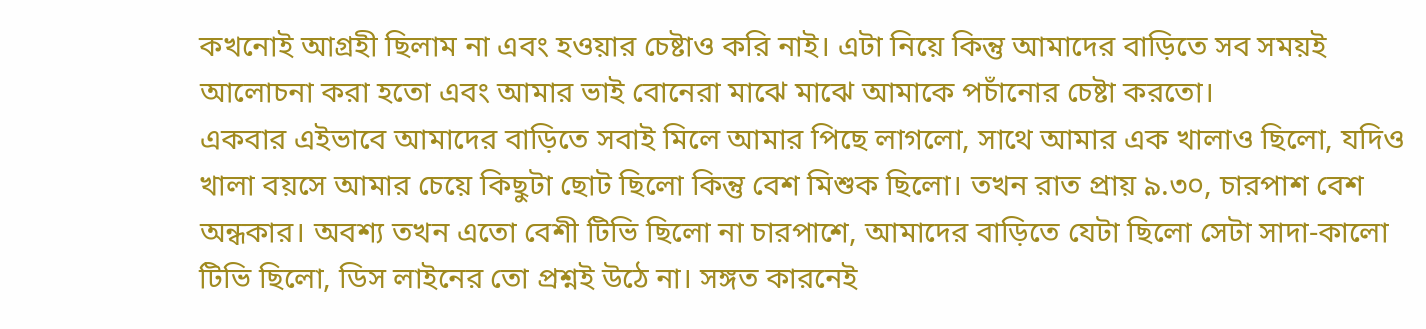কখনোই আগ্রহী ছিলাম না এবং হওয়ার চেষ্টাও করি নাই। এটা নিয়ে কিন্তু আমাদের বাড়িতে সব সময়ই আলোচনা করা হতো এবং আমার ভাই বোনেরা মাঝে মাঝে আমাকে পচাঁনোর চেষ্টা করতো।
একবার এইভাবে আমাদের বাড়িতে সবাই মিলে আমার পিছে লাগলো, সাথে আমার এক খালাও ছিলো, যদিও খালা বয়সে আমার চেয়ে কিছুটা ছোট ছিলো কিন্তু বেশ মিশুক ছিলো। তখন রাত প্রায় ৯.৩০, চারপাশ বেশ অন্ধকার। অবশ্য তখন এতো বেশী টিভি ছিলো না চারপাশে, আমাদের বাড়িতে যেটা ছিলো সেটা সাদা-কালো টিভি ছিলো, ডিস লাইনের তো প্রশ্নই উঠে না। সঙ্গত কারনেই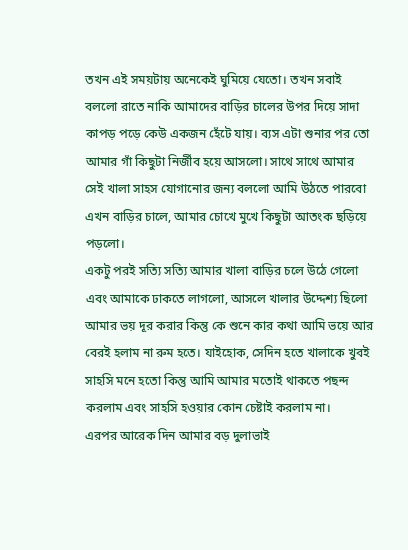তখন এই সময়টায় অনেকেই ঘুমিয়ে যেতো। তখন সবাই বললো রাতে নাকি আমাদের বাড়ির চালের উপর দিয়ে সাদা কাপড় পড়ে কেউ একজন হেঁটে যায়। ব্যস এটা শুনার পর তো আমার গাঁ কিছুটা নির্জীব হয়ে আসলো। সাথে সাথে আমার সেই খালা সাহস যোগানোর জন্য বললো আমি উঠতে পারবো এখন বাড়ির চালে, আমার চোখে মুখে কিছুটা আতংক ছড়িয়ে পড়লো।
একটু পরই সত্যি সত্যি আমার খালা বাড়ির চলে উঠে গেলো এবং আমাকে ঢাকতে লাগলো, আসলে খালার উদ্দেশ্য ছিলো আমার ভয় দূর করার কিন্তু কে শুনে কার কথা আমি ভয়ে আর বেরই হলাম না রুম হতে। যাইহোক, সেদিন হতে খালাকে খুবই সাহসি মনে হতো কিন্তু আমি আমার মতোই থাকতে পছন্দ করলাম এবং সাহসি হওয়ার কোন চেষ্টাই করলাম না।
এরপর আরেক দিন আমার বড় দুলাভাই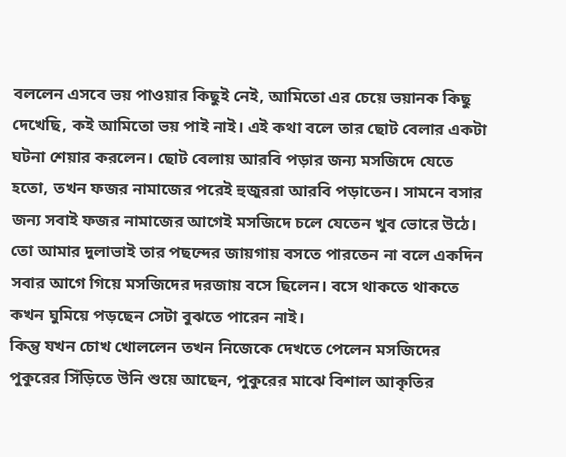বললেন এসবে ভয় পাওয়ার কিছুই নেই, আমিতো এর চেয়ে ভয়ানক কিছু দেখেছি, কই আমিতো ভয় পাই নাই। এই কথা বলে তার ছোট বেলার একটা ঘটনা শেয়ার করলেন। ছোট বেলায় আরবি পড়ার জন্য মসজিদে যেতে হতো, তখন ফজর নামাজের পরেই হুজুররা আরবি পড়াতেন। সামনে বসার জন্য সবাই ফজর নামাজের আগেই মসজিদে চলে যেতেন খুব ভোরে উঠে। তো আমার দুলাভাই তার পছন্দের জায়গায় বসতে পারতেন না বলে একদিন সবার আগে গিয়ে মসজিদের দরজায় বসে ছিলেন। বসে থাকতে থাকতে কখন ঘুমিয়ে পড়ছেন সেটা বুঝতে পারেন নাই।
কিন্তু যখন চোখ খোললেন তখন নিজেকে দেখতে পেলেন মসজিদের পুকুরের সিঁড়িতে উনি শুয়ে আছেন, পুকুরের মাঝে বিশাল আকৃতির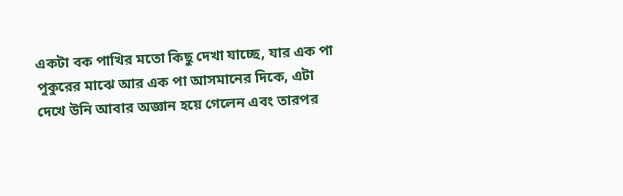একটা বক পাখির মতো কিছু দেখা যাচ্ছে, যার এক পা পুকুরের মাঝে আর এক পা আসমানের দিকে, এটা দেখে উনি আবার অজ্ঞান হয়ে গেলেন এবং তারপর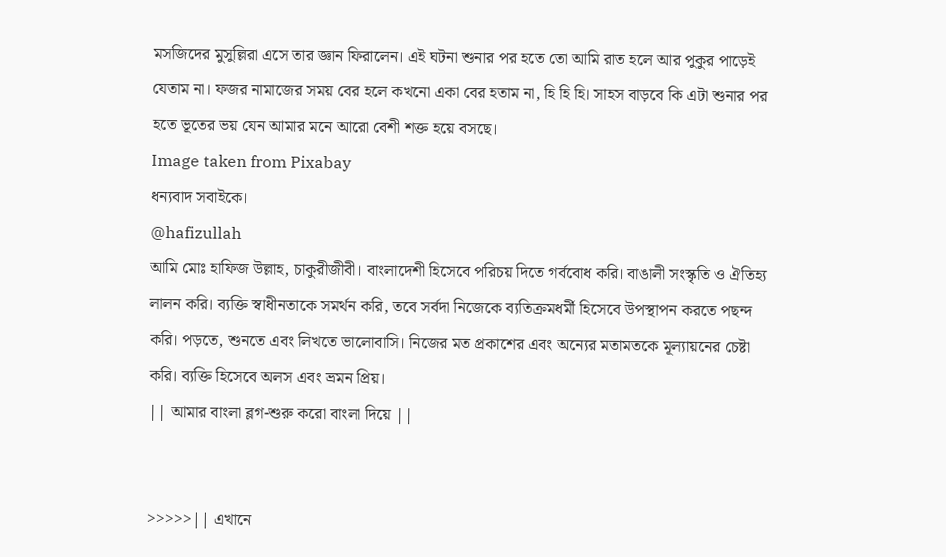মসজিদের মুসুল্লিরা এসে তার জ্ঞান ফিরালেন। এই ঘটনা শুনার পর হতে তো আমি রাত হলে আর পুকুর পাড়েই যেতাম না। ফজর নামাজের সময় বের হলে কখনো একা বের হতাম না, হি হি হি। সাহস বাড়বে কি এটা শুনার পর হতে ভূতের ভয় যেন আমার মনে আরো বেশী শক্ত হয়ে বসছে।
Image taken from Pixabay
ধন্যবাদ সবাইকে।
@hafizullah
আমি মোঃ হাফিজ উল্লাহ, চাকুরীজীবী। বাংলাদেশী হিসেবে পরিচয় দিতে গর্ববোধ করি। বাঙালী সংস্কৃতি ও ঐতিহ্য লালন করি। ব্যক্তি স্বাধীনতাকে সমর্থন করি, তবে সর্বদা নিজেকে ব্যতিক্রমধর্মী হিসেবে উপস্থাপন করতে পছন্দ করি। পড়তে, শুনতে এবং লিখতে ভালোবাসি। নিজের মত প্রকাশের এবং অন্যের মতামতকে মূল্যায়নের চেষ্টা করি। ব্যক্তি হিসেবে অলস এবং ভ্রমন প্রিয়।
|| আমার বাংলা ব্লগ-শুরু করো বাংলা দিয়ে ||


>>>>>|| এখানে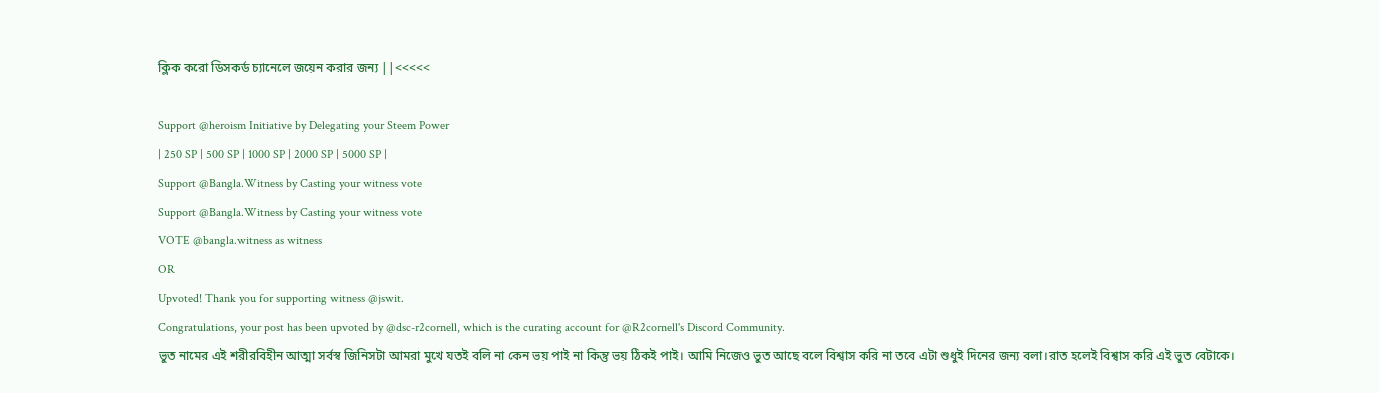ক্লিক করো ডিসকর্ড চ্যানেলে জয়েন করার জন্য ||<<<<<

Support @heroism Initiative by Delegating your Steem Power
| 250 SP | 500 SP | 1000 SP | 2000 SP | 5000 SP |
Support @Bangla.Witness by Casting your witness vote
Support @Bangla.Witness by Casting your witness vote
VOTE @bangla.witness as witness
OR
Upvoted! Thank you for supporting witness @jswit.
Congratulations, your post has been upvoted by @dsc-r2cornell, which is the curating account for @R2cornell's Discord Community.
ভুত নামের এই শরীরবিহীন আত্মা সর্বস্ব জিনিসটা আমরা মুখে যতই বলি না কেন ভয় পাই না কিন্তু ভয় ঠিকই পাই। আমি নিজেও ভুত আছে বলে বিশ্বাস করি না তবে এটা শুধুই দিনের জন্য বলা।রাত হলেই বিশ্বাস করি এই ভুত বেটাকে।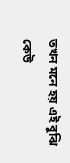তখন মনে হয় এই বুঝি কেউ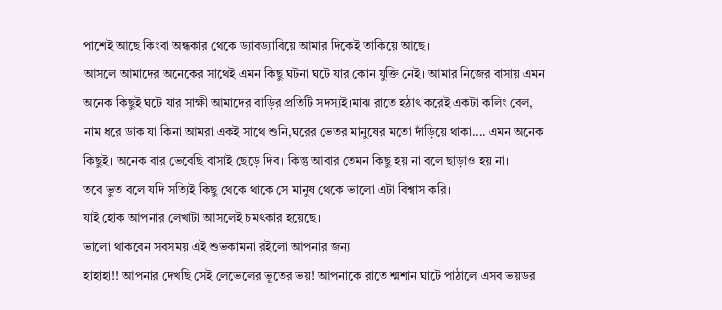পাশেই আছে কিংবা অন্ধকার থেকে ড্যাবড্যাবিয়ে আমার দিকেই তাকিয়ে আছে।
আসলে আমাদের অনেকের সাথেই এমন কিছু ঘটনা ঘটে যার কোন যুক্তি নেই। আমার নিজের বাসায় এমন অনেক কিছুই ঘটে যার সাক্ষী আমাদের বাড়ির প্রতিটি সদস্যই।মাঝ রাতে হঠাৎ করেই একটা কলিং বেল, নাম ধরে ডাক যা কিনা আমরা একই সাথে শুনি,ঘরের ভেতর মানুষের মতো দাঁড়িয়ে থাকা.... এমন অনেক কিছুই। অনেক বার ভেবেছি বাসাই ছেড়ে দিব। কিন্তু আবার তেমন কিছু হয় না বলে ছাড়াও হয় না।
তবে ভুত বলে যদি সত্যিই কিছু থেকে থাকে সে মানুষ থেকে ভালো এটা বিশ্বাস করি।
যাই হোক আপনার লেখাটা আসলেই চমৎকার হয়েছে।
ভালো থাকবেন সবসময় এই শুভকামনা রইলো আপনার জন্য
হাহাহা!! আপনার দেখছি সেই লেভেলের ভূতের ভয়! আপনাকে রাতে শ্মশান ঘাটে পাঠালে এসব ভয়ডর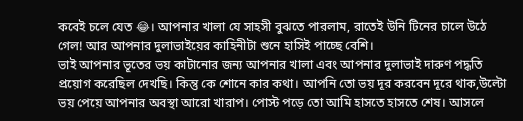কবেই চলে যেত 😂। আপনার খালা যে সাহসী বুঝতে পারলাম, রাতেই উনি টিনের চালে উঠে গেল! আর আপনার দুলাভাইয়ের কাহিনীটা শুনে হাসিই পাচ্ছে বেশি।
ভাই আপনার ভূতের ভয় কাটানোর জন্য আপনার খালা এবং আপনার দুলাভাই দারুণ পদ্ধতি প্রয়োগ করেছিল দেখছি। কিন্তু কে শোনে কার কথা। আপনি তো ভয় দূর করবেন দূরে থাক,উল্টো ভয় পেয়ে আপনার অবস্থা আরো খারাপ। পোস্ট পড়ে তো আমি হাসতে হাসতে শেষ। আসলে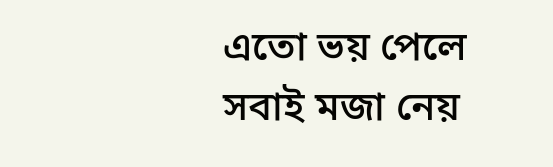এতো ভয় পেলে সবাই মজা নেয়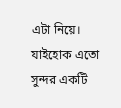এটা নিয়ে। যাইহোক এতো সুন্দর একটি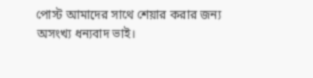পোস্ট আমাদের সাথে শেয়ার করার জন্য অসংখ্য ধন্যবাদ ভাই।